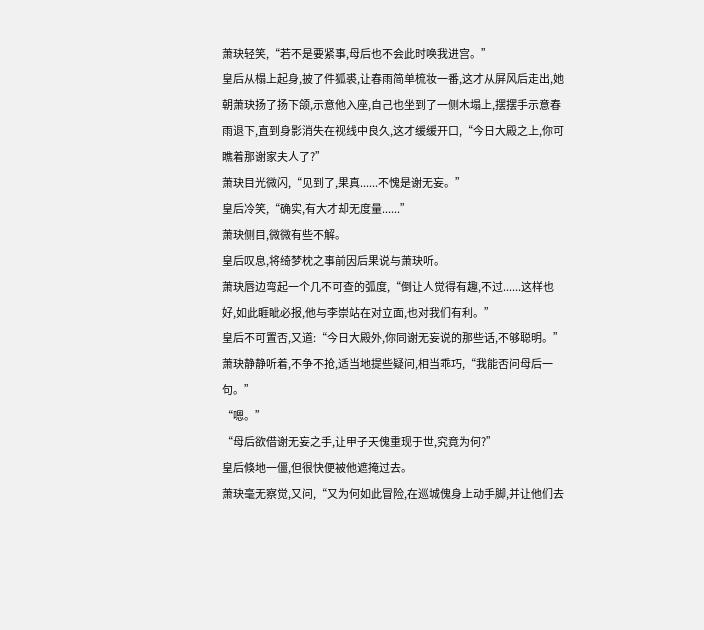萧玦轻笑,“若不是要紧事,母后也不会此时唤我进宫。”
皇后从榻上起身,披了件狐裘,让春雨简单梳妆一番,这才从屏风后走出,她朝萧玦扬了扬下颌,示意他入座,自己也坐到了一侧木塌上,摆摆手示意春雨退下,直到身影消失在视线中良久,这才缓缓开口,“今日大殿之上,你可瞧着那谢家夫人了?”
萧玦目光微闪,“见到了,果真......不愧是谢无妄。”
皇后冷笑,“确实,有大才却无度量......”
萧玦侧目,微微有些不解。
皇后叹息,将绮梦枕之事前因后果说与萧玦听。
萧玦唇边弯起一个几不可查的弧度,“倒让人觉得有趣,不过......这样也好,如此睚眦必报,他与李崇站在对立面,也对我们有利。”
皇后不可置否,又道:“今日大殿外,你同谢无妄说的那些话,不够聪明。”
萧玦静静听着,不争不抢,适当地提些疑问,相当乖巧,“我能否问母后一句。”
“嗯。”
“母后欲借谢无妄之手,让甲子天傀重现于世,究竟为何?”
皇后倏地一僵,但很快便被他遮掩过去。
萧玦毫无察觉,又问,“又为何如此冒险,在巡城傀身上动手脚,并让他们去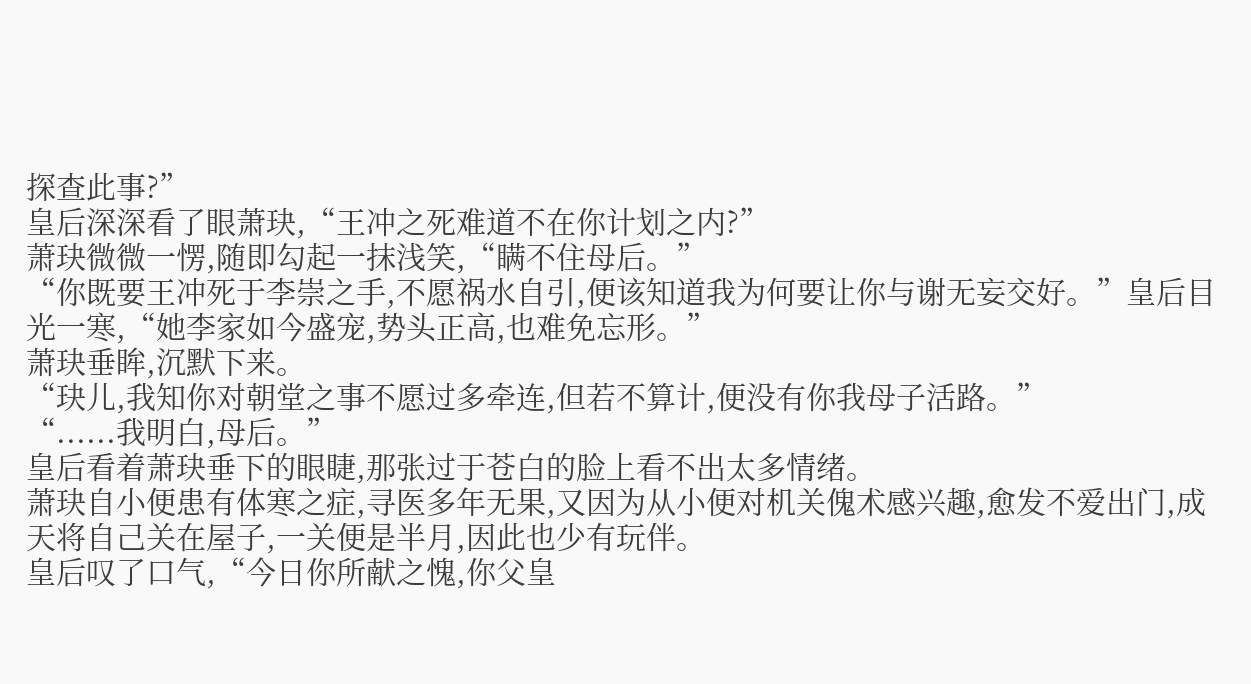探查此事?”
皇后深深看了眼萧玦,“王冲之死难道不在你计划之内?”
萧玦微微一愣,随即勾起一抹浅笑,“瞒不住母后。”
“你既要王冲死于李崇之手,不愿祸水自引,便该知道我为何要让你与谢无妄交好。”皇后目光一寒,“她李家如今盛宠,势头正高,也难免忘形。”
萧玦垂眸,沉默下来。
“玦儿,我知你对朝堂之事不愿过多牵连,但若不算计,便没有你我母子活路。”
“......我明白,母后。”
皇后看着萧玦垂下的眼睫,那张过于苍白的脸上看不出太多情绪。
萧玦自小便患有体寒之症,寻医多年无果,又因为从小便对机关傀术感兴趣,愈发不爱出门,成天将自己关在屋子,一关便是半月,因此也少有玩伴。
皇后叹了口气,“今日你所献之愧,你父皇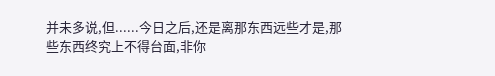并未多说,但......今日之后,还是离那东西远些才是,那些东西终究上不得台面,非你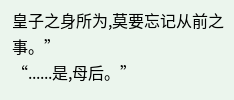皇子之身所为,莫要忘记从前之事。”
“......是,母后。”